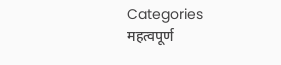Categories
महत्वपूर्ण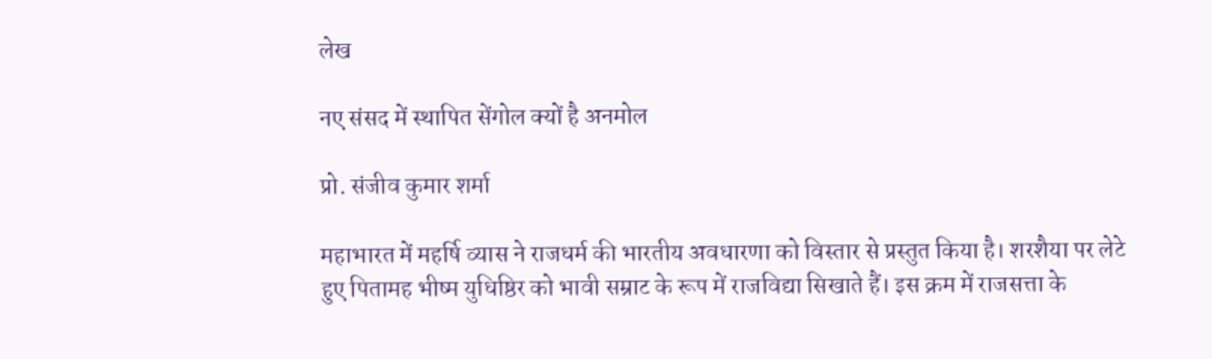लेख

नए संसद में स्थापित सेंगोल क्यों है अनमोल

प्रो. संजीव कुमार शर्मा

महाभारत में महर्षि व्यास ने राजधर्म की भारतीय अवधारणा को विस्तार से प्रस्तुत किया है। शरशैया पर लेटे हुए पितामह भीष्म युधिष्ठिर को भावी सम्राट के रूप में राजविद्या सिखाते हैं। इस क्रम में राजसत्ता के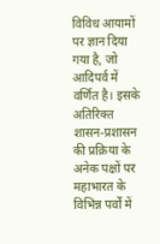विविध आयामों पर ज्ञान दिया गया है, जो आदिपर्व में वर्णित है। इसके अतिरिक्त शासन-प्रशासन की प्रक्रिया के अनेक पक्षों पर महाभारत के विभिन्न पर्वों में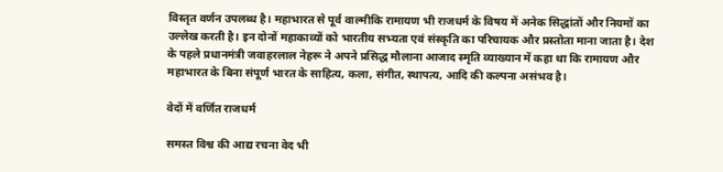विस्तृत वर्णन उपलब्ध है। महाभारत से पूर्व वाल्मीकि रामायण भी राजधर्म के विषय में अनेक सिद्धांतों और नियमों का उल्लेख करती है। इन दोनों महाकाव्यों को भारतीय सभ्यता एवं संस्कृति का परिचायक और प्रस्तोता माना जाता है। देश के पहले प्रधानमंत्री जवाहरलाल नेहरू ने अपने प्रसिद्ध मौलाना आजाद स्मृति व्याख्यान में कहा था कि रामायण और महाभारत के बिना संपूर्ण भारत के साहित्य, कला, संगीत, स्थापत्य, आदि की कल्पना असंभव है।

वेदों में वर्णित राजधर्म

समस्त विश्व की आद्य रचना वेद भी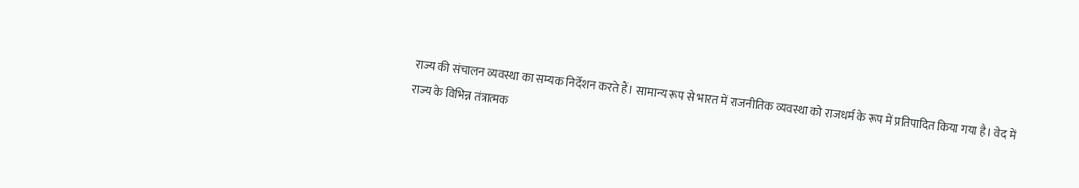राज्य की संचालन व्यवस्था का सम्यक निर्देशन करते हैं। सामान्य रूप से भारत में राजनीतिक व्यवस्था को राजधर्म के रूप में प्रतिपादित किया गया है। वेद में राज्य के विभिन्न तंत्रात्मक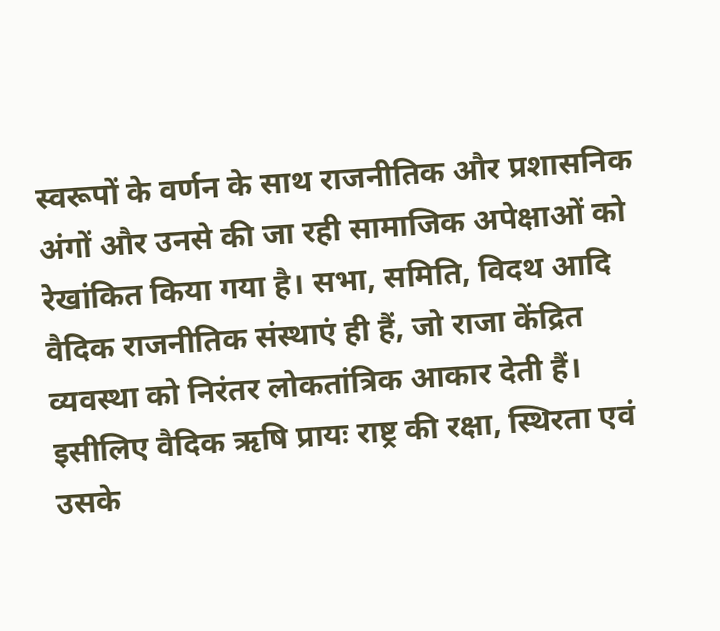स्वरूपों के वर्णन के साथ राजनीतिक और प्रशासनिक अंगों और उनसे की जा रही सामाजिक अपेक्षाओं को रेखांकित किया गया है। सभा, समिति, विदथ आदि वैदिक राजनीतिक संस्थाएं ही हैं, जो राजा केंद्रित व्यवस्था को निरंतर लोकतांत्रिक आकार देती हैं। इसीलिए वैदिक ऋषि प्रायः राष्ट्र की रक्षा, स्थिरता एवं उसके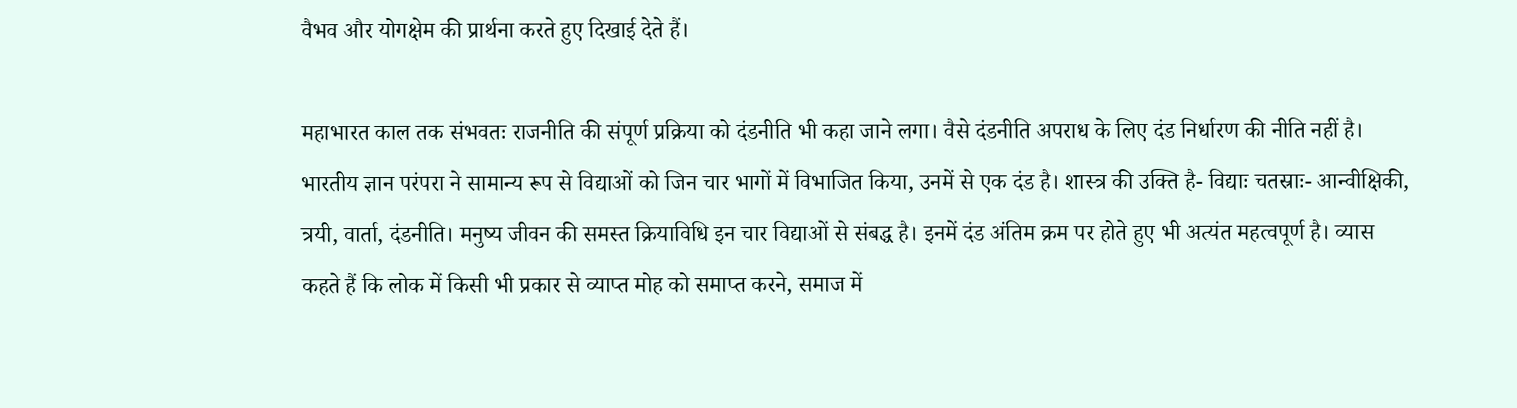वैभव और योगक्षेम की प्रार्थना करते हुए दिखाई देते हैं।

महाभारत काल तक संभवतः राजनीति की संपूर्ण प्रक्रिया को दंडनीति भी कहा जाने लगा। वैसे दंडनीति अपराध के लिए दंड निर्धारण की नीति नहीं है। भारतीय ज्ञान परंपरा ने सामान्य रूप से विद्याओं को जिन चार भागों में विभाजित किया, उनमें से एक दंड है। शास्त्र की उक्ति है- विद्याः चतस्राः- आन्वीक्षिकी, त्रयी, वार्ता, दंडनीति। मनुष्य जीवन की समस्त क्रियाविधि इन चार विद्याओं से संबद्ध है। इनमें दंड अंतिम क्रम पर होते हुए भी अत्यंत महत्वपूर्ण है। व्यास कहते हैं कि लोक में किसी भी प्रकार से व्याप्त मोह को समाप्त करने, समाज में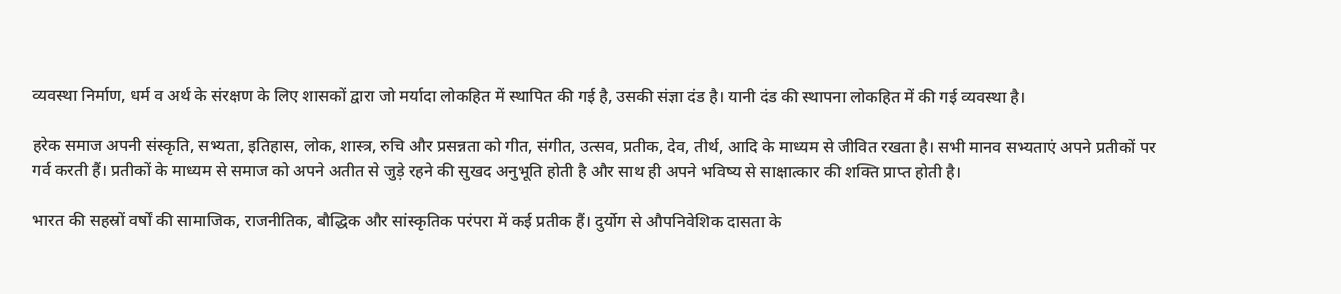व्यवस्था निर्माण, धर्म व अर्थ के संरक्षण के लिए शासकों द्वारा जो मर्यादा लोकहित में स्थापित की गई है, उसकी संज्ञा दंड है। यानी दंड की स्थापना लोकहित में की गई व्यवस्था है।

हरेक समाज अपनी संस्कृति, सभ्यता, इतिहास, लोक, शास्त्र, रुचि और प्रसन्नता को गीत, संगीत, उत्सव, प्रतीक, देव, तीर्थ, आदि के माध्यम से जीवित रखता है। सभी मानव सभ्यताएं अपने प्रतीकों पर गर्व करती हैं। प्रतीकों के माध्यम से समाज को अपने अतीत से जुड़े रहने की सुखद अनुभूति होती है और साथ ही अपने भविष्य से साक्षात्कार की शक्ति प्राप्त होती है।

भारत की सहस्रों वर्षों की सामाजिक, राजनीतिक, बौद्धिक और सांस्कृतिक परंपरा में कई प्रतीक हैं। दुर्योग से औपनिवेशिक दासता के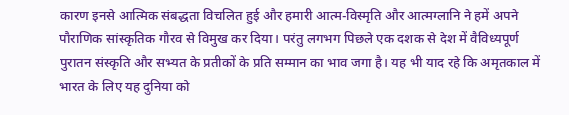कारण इनसे आत्मिक संबद्धता विचलित हुई और हमारी आत्म-विस्मृति और आत्मग्लानि ने हमें अपने पौराणिक सांस्कृतिक गौरव से विमुख कर दिया। परंतु लगभग पिछले एक दशक से देश में वैविध्यपूर्ण पुरातन संस्कृति और सभ्यत के प्रतीकों के प्रति सम्मान का भाव जगा है। यह भी याद रहे कि अमृतकाल में भारत के लिए यह दुनिया को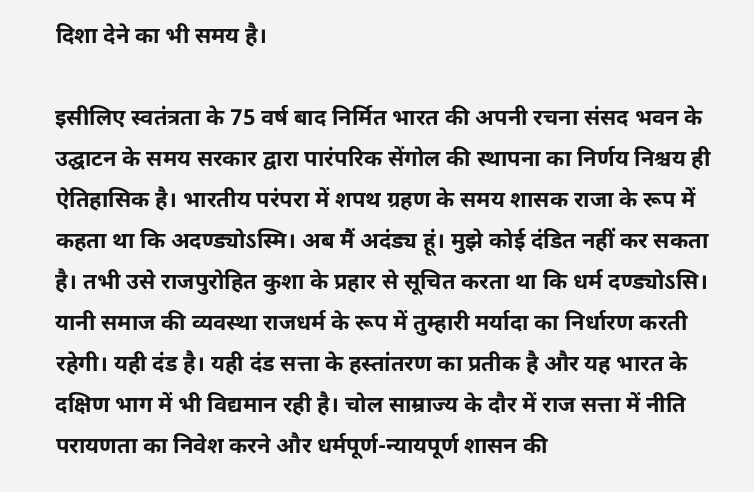दिशा देने का भी समय है।

इसीलिए स्वतंत्रता के 75 वर्ष बाद निर्मित भारत की अपनी रचना संसद भवन के उद्घाटन के समय सरकार द्वारा पारंपरिक सेंगोल की स्थापना का निर्णय निश्चय ही ऐतिहासिक है। भारतीय परंपरा में शपथ ग्रहण के समय शासक राजा के रूप में कहता था कि अदण्ड्योऽस्मि। अब मैं अदंड्य हूं। मुझे कोई दंडित नहीं कर सकता है। तभी उसे राजपुरोहित कुशा के प्रहार से सूचित करता था कि धर्म दण्ड्योऽसि। यानी समाज की व्यवस्था राजधर्म के रूप में तुम्हारी मर्यादा का निर्धारण करती रहेगी। यही दंड है। यही दंड सत्ता के हस्तांतरण का प्रतीक है और यह भारत के दक्षिण भाग में भी विद्यमान रही है। चोल साम्राज्य के दौर में राज सत्ता में नीति परायणता का निवेश करने और धर्मपूर्ण-न्यायपूर्ण शासन की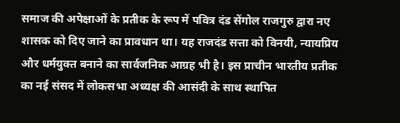समाज की अपेक्षाओं के प्रतीक के रूप में पवित्र दंड सेंगोल राजगुरु द्वारा नए शासक को दिए जाने का प्रावधान था। यह राजदंड सत्ता को विनयी, न्यायप्रिय और धर्मयुक्त बनाने का सार्वजनिक आग्रह भी है। इस प्राचीन भारतीय प्रतीक का नई संसद में लोकसभा अध्यक्ष की आसंदी के साथ स्थापित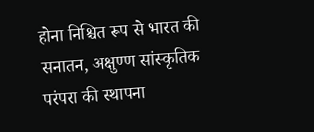होना निश्चित रूप से भारत की सनातन, अक्षुण्ण सांस्कृतिक परंपरा की स्थापना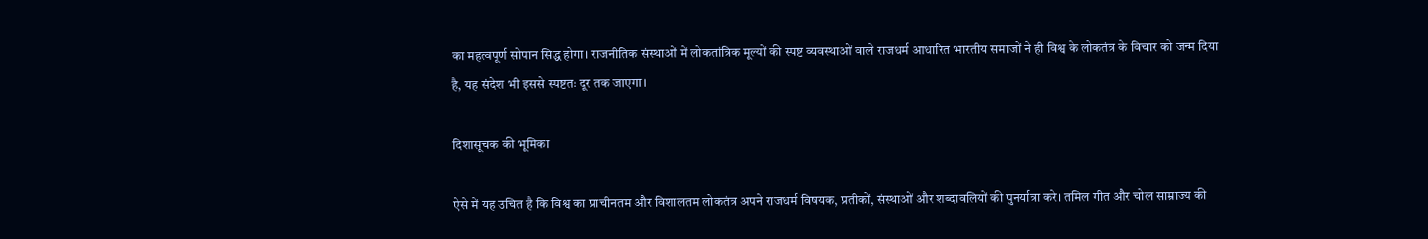का महत्वपूर्ण सोपान सिद्ध होगा। राजनीतिक संस्थाओं में लोकतांत्रिक मूल्यों की स्पष्ट व्यवस्थाओं वाले राजधर्म आधारित भारतीय समाजों ने ही विश्व के लोकतंत्र के विचार को जन्म दिया है, यह संदेश भी इससे स्पष्टतः दूर तक जाएगा।

दिशासूचक की भूमिका

ऐसे में यह उचित है कि विश्व का प्राचीनतम और विशालतम लोकतंत्र अपने राजधर्म विषयक, प्रतीकों, संस्थाओं और शब्दावलियों की पुनर्यात्रा करे। तमिल गीत और चोल साम्राज्य की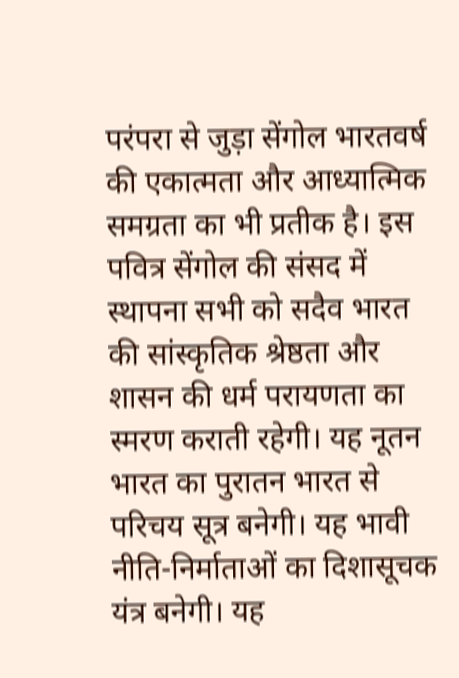परंपरा से जुड़ा सेंगोल भारतवर्ष की एकात्मता और आध्यात्मिक समग्रता का भी प्रतीक है। इस पवित्र सेंगोल की संसद में स्थापना सभी को सदैव भारत की सांस्कृतिक श्रेष्ठता और शासन की धर्म परायणता का स्मरण कराती रहेगी। यह नूतन भारत का पुरातन भारत से परिचय सूत्र बनेगी। यह भावी नीति-निर्माताओं का दिशासूचक यंत्र बनेगी। यह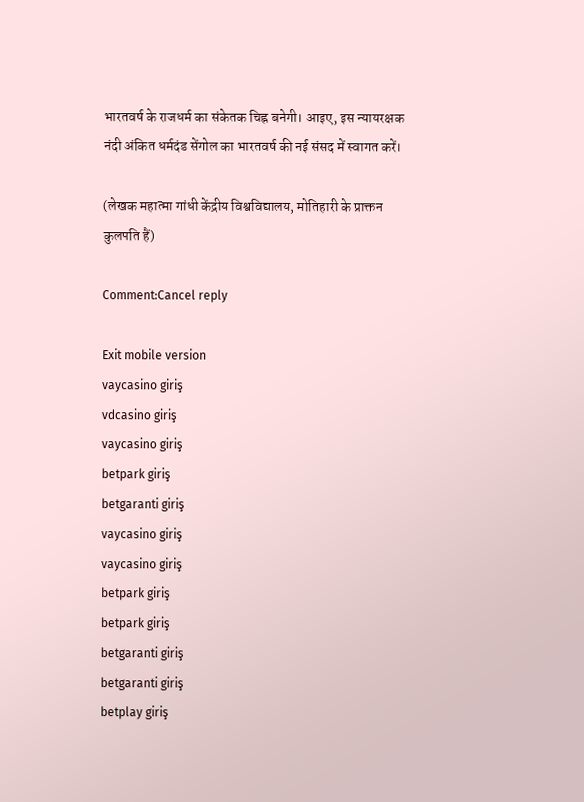भारतवर्ष के राजधर्म का संकेतक चिह्न बनेगी। आइए, इस न्यायरक्षक नंदी अंकित धर्मदंड सेंगोल का भारतवर्ष की नई संसद में स्वागत करें।

(लेखक महात्मा गांधी केंद्रीय विश्वविद्यालय, मोतिहारी के प्राक्तन कुलपति हैं)

Comment:Cancel reply

Exit mobile version
vaycasino giriş
vdcasino giriş
vaycasino giriş
betpark giriş
betgaranti giriş
vaycasino giriş
vaycasino giriş
betpark giriş
betpark giriş
betgaranti giriş
betgaranti giriş
betplay giriş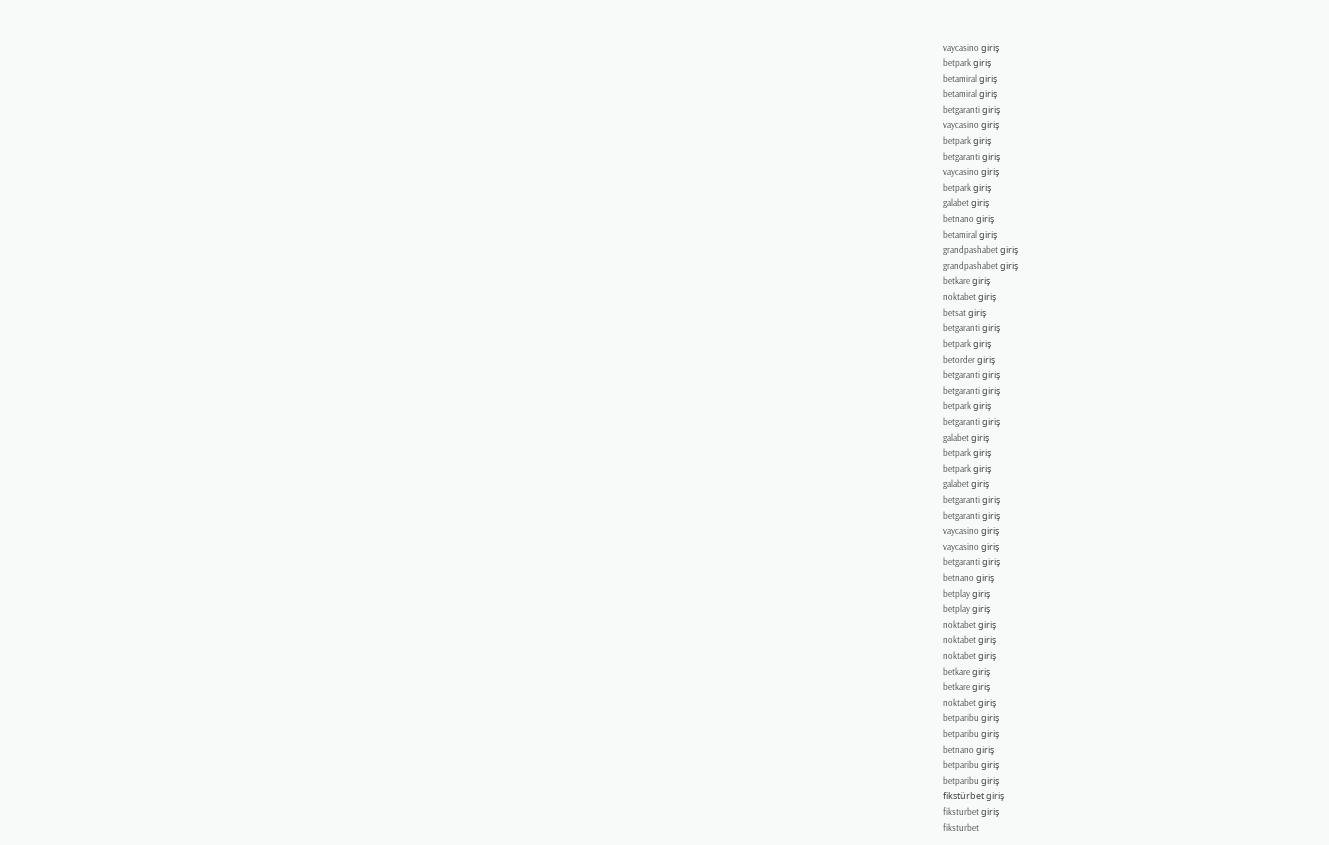vaycasino giriş
betpark giriş
betamiral giriş
betamiral giriş
betgaranti giriş
vaycasino giriş
betpark giriş
betgaranti giriş
vaycasino giriş
betpark giriş
galabet giriş
betnano giriş
betamiral giriş
grandpashabet giriş
grandpashabet giriş
betkare giriş
noktabet giriş
betsat giriş
betgaranti giriş
betpark giriş
betorder giriş
betgaranti giriş
betgaranti giriş
betpark giriş
betgaranti giriş
galabet giriş
betpark giriş
betpark giriş
galabet giriş
betgaranti giriş
betgaranti giriş
vaycasino giriş
vaycasino giriş
betgaranti giriş
betnano giriş
betplay giriş
betplay giriş
noktabet giriş
noktabet giriş
noktabet giriş
betkare giriş
betkare giriş
noktabet giriş
betparibu giriş
betparibu giriş
betnano giriş
betparibu giriş
betparibu giriş
fikstürbet giriş
fiksturbet giriş
fiksturbet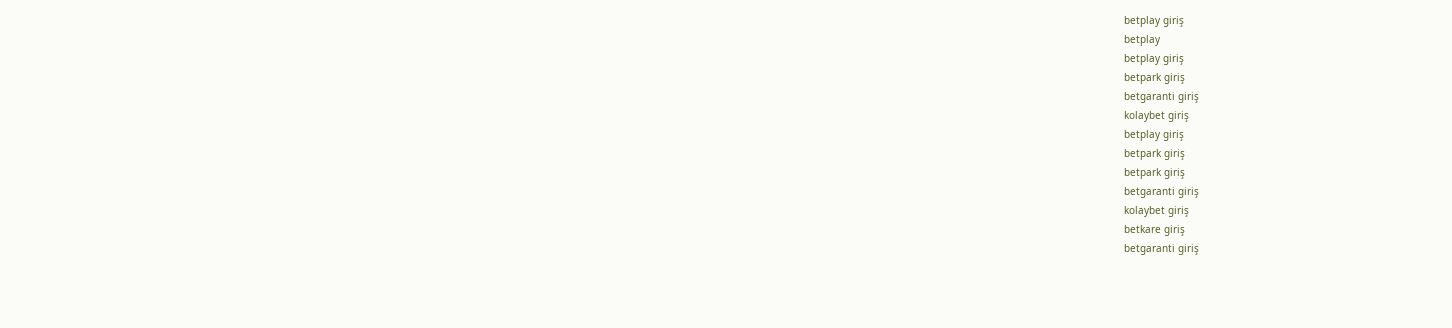betplay giriş
betplay
betplay giriş
betpark giriş
betgaranti giriş
kolaybet giriş
betplay giriş
betpark giriş
betpark giriş
betgaranti giriş
kolaybet giriş
betkare giriş
betgaranti giriş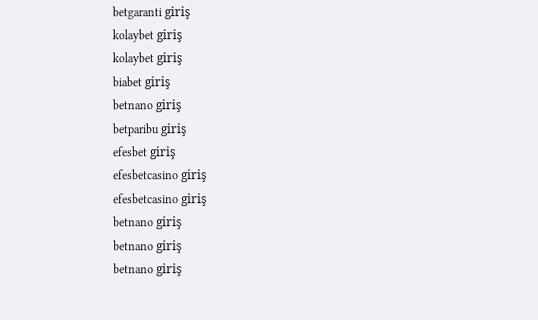betgaranti giriş
kolaybet giriş
kolaybet giriş
biabet giriş
betnano giriş
betparibu giriş
efesbet giriş
efesbetcasino giriş
efesbetcasino giriş
betnano giriş
betnano giriş
betnano giriş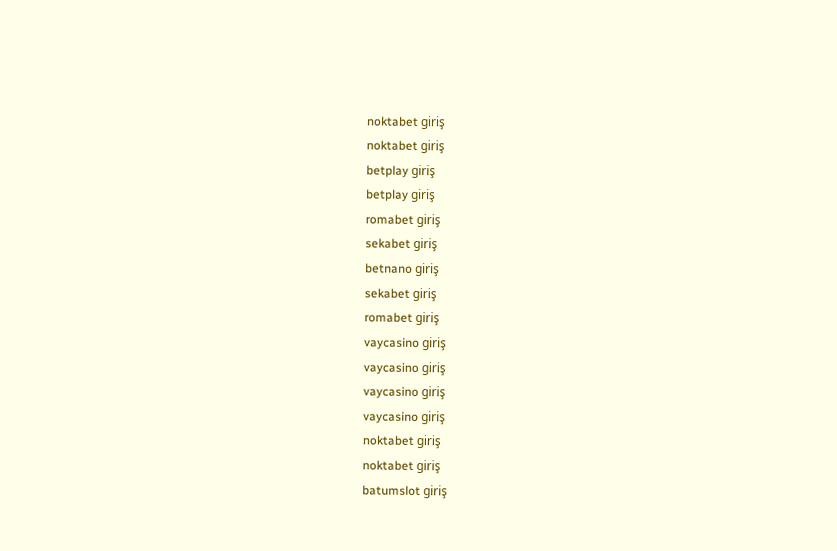noktabet giriş
noktabet giriş
betplay giriş
betplay giriş
romabet giriş
sekabet giriş
betnano giriş
sekabet giriş
romabet giriş
vaycasino giriş
vaycasino giriş
vaycasino giriş
vaycasino giriş
noktabet giriş
noktabet giriş
batumslot giriş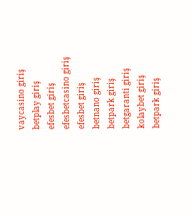vaycasino giriş
betplay giriş
efesbet giriş
efesbetcasino giriş
efesbet giriş
betnano giriş
betpark giriş
betgaranti giriş
kolaybet giriş
betpark giriş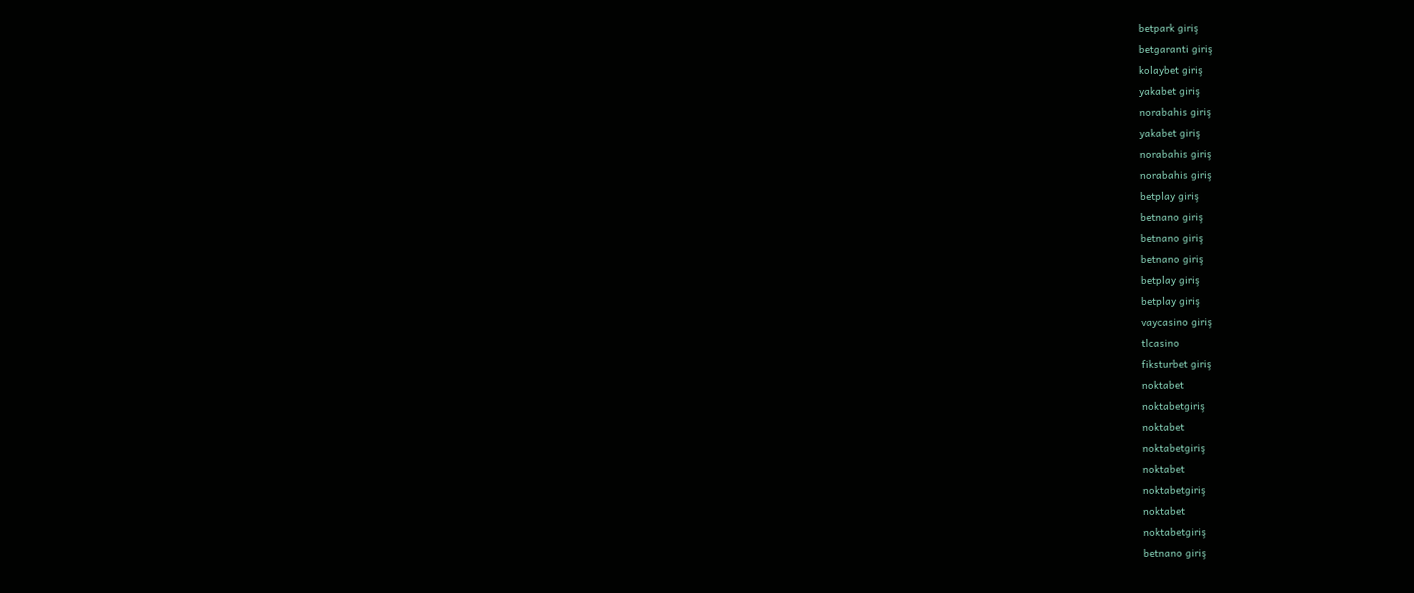betpark giriş
betgaranti giriş
kolaybet giriş
yakabet giriş
norabahis giriş
yakabet giriş
norabahis giriş
norabahis giriş
betplay giriş
betnano giriş
betnano giriş
betnano giriş
betplay giriş
betplay giriş
vaycasino giriş
tlcasino
fiksturbet giriş
noktabet
noktabetgiriş
noktabet
noktabetgiriş
noktabet
noktabetgiriş
noktabet
noktabetgiriş
betnano giriş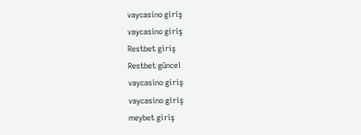vaycasino giriş
vaycasino giriş
Restbet giriş
Restbet güncel
vaycasino giriş
vaycasino giriş
meybet giriş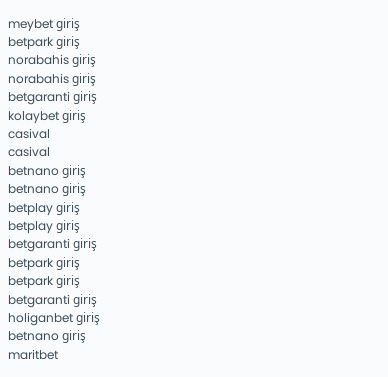meybet giriş
betpark giriş
norabahis giriş
norabahis giriş
betgaranti giriş
kolaybet giriş
casival
casival
betnano giriş
betnano giriş
betplay giriş
betplay giriş
betgaranti giriş
betpark giriş
betpark giriş
betgaranti giriş
holiganbet giriş
betnano giriş
maritbet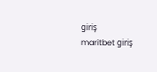giriş
maritbet giriş